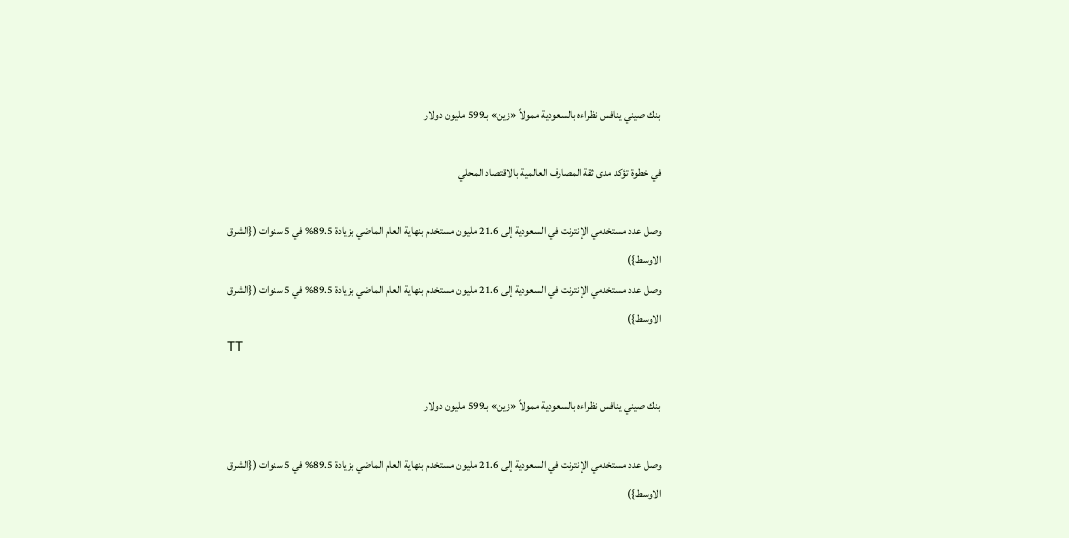بنك صيني ينافس نظراءه بالسعودية ممولاً «زين» بـ599 مليون دولار

في خطوة تؤكد مدى ثقة المصارف العالمية بالاقتصاد المحلي

وصل عدد مستخدمي الإنترنت في السعودية إلى 21.6 مليون مستخدم بنهاية العام الماضي بزيادة 89.5% في 5 سنوات ({الشرق الاوسط})
وصل عدد مستخدمي الإنترنت في السعودية إلى 21.6 مليون مستخدم بنهاية العام الماضي بزيادة 89.5% في 5 سنوات ({الشرق الاوسط})
TT

بنك صيني ينافس نظراءه بالسعودية ممولاً «زين» بـ599 مليون دولار

وصل عدد مستخدمي الإنترنت في السعودية إلى 21.6 مليون مستخدم بنهاية العام الماضي بزيادة 89.5% في 5 سنوات ({الشرق الاوسط})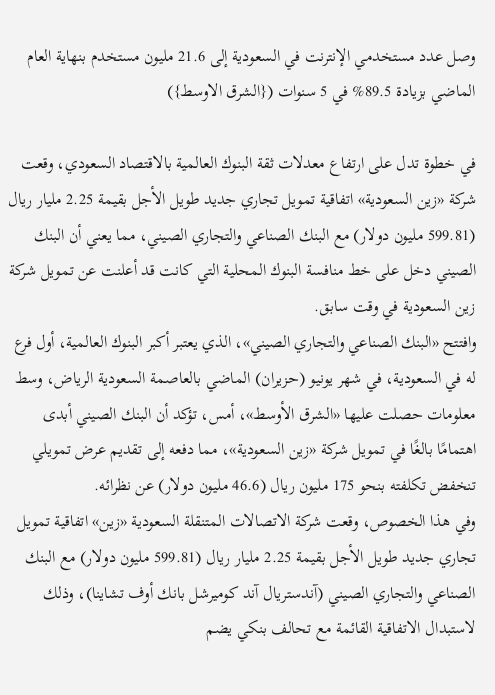وصل عدد مستخدمي الإنترنت في السعودية إلى 21.6 مليون مستخدم بنهاية العام الماضي بزيادة 89.5% في 5 سنوات ({الشرق الاوسط})

في خطوة تدل على ارتفاع معدلات ثقة البنوك العالمية بالاقتصاد السعودي، وقعت شركة «زين السعودية» اتفاقية تمويل تجاري جديد طويل الأجل بقيمة 2.25 مليار ريال (599.81 مليون دولار) مع البنك الصناعي والتجاري الصيني، مما يعني أن البنك الصيني دخل على خط منافسة البنوك المحلية التي كانت قد أعلنت عن تمويل شركة زين السعودية في وقت سابق.
وافتتح «البنك الصناعي والتجاري الصيني»، الذي يعتبر أكبر البنوك العالمية، أول فرع له في السعودية، في شهر يونيو (حزيران) الماضي بالعاصمة السعودية الرياض، وسط معلومات حصلت عليها «الشرق الأوسط»، أمس، تؤكد أن البنك الصيني أبدى اهتمامًا بالغًا في تمويل شركة «زين السعودية»، مما دفعه إلى تقديم عرض تمويلي تنخفض تكلفته بنحو 175 مليون ريال (46.6 مليون دولار) عن نظرائه.
وفي هذا الخصوص، وقعت شركة الاتصالات المتنقلة السعودية «زين» اتفاقية تمويل تجاري جديد طويل الأجل بقيمة 2.25 مليار ريال (599.81 مليون دولار) مع البنك الصناعي والتجاري الصيني (آندستريال آند كوميرشل بانك أوف تشاينا)، وذلك لاستبدال الاتفاقية القائمة مع تحالف بنكي يضم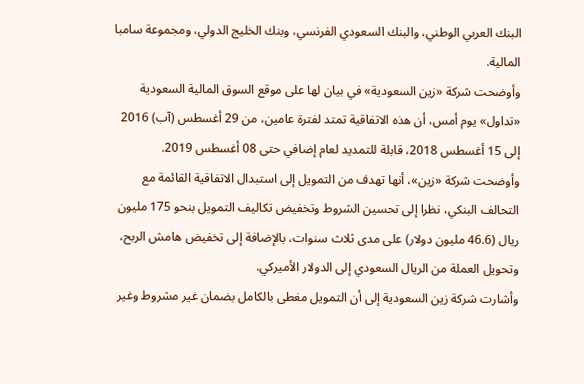البنك العربي الوطني، والبنك السعودي الفرنسي، وبنك الخليج الدولي، ومجموعة سامبا المالية.
وأوضحت شركة «زين السعودية» في بيان لها على موقع السوق المالية السعودية «تداول» يوم أمس، أن هذه الاتفاقية تمتد لفترة عامين، من 29 أغسطس (آب) 2016 إلى 15 أغسطس 2018، قابلة للتمديد لعام إضافي حتى 08 أغسطس 2019.
وأوضحت شركة «زين»، أنها تهدف من التمويل إلى استبدال الاتفاقية القائمة مع التحالف البنكي، نظرا إلى تحسين الشروط وتخفيض تكاليف التمويل بنحو 175 مليون ريال (46.6 مليون دولار) على مدى ثلاث سنوات، بالإضافة إلى تخفيض هامش الربح، وتحويل العملة من الريال السعودي إلى الدولار الأميركي.
وأشارت شركة زين السعودية إلى أن التمويل مغطى بالكامل بضمان غير مشروط وغير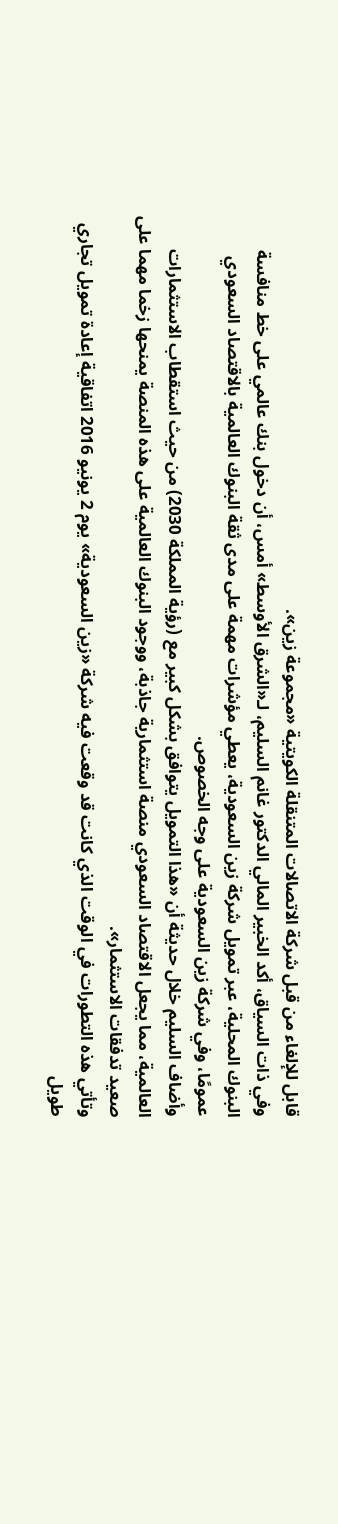قابل للإلغاء من قبل شركة الاتصالات المتنقلة الكويتية «مجموعة زين».
وفي ذات السياق، أكد الخبير المالي الدكتور غانم السليم، لـ«الشرق الأوسط» أمس، أن دخول بنك عالمي على خط منافسة البنوك المحلية، عبر تمويل شركة زين السعودية، يعطي مؤشرات مهمة على مدى ثقة البنوك العالمية بالاقتصاد السعودي عمومًا، وفي شركة زين السعودية على وجه الخصوص.
وأضاف السليم خلال حديثة أن «هذا التمويل يتوافق بشكل كبير مع (رؤية المملكة 2030) من حيث استقطاب الاستثمارات العالمية، مما يجعل الاقتصاد السعودي منصة استثمارية جاذبة، ووجود البنوك العالمية على هذه المنصة يمنحها زخما مهما على صعيد تدفقات الاستثمار».
وتأتي هذه التطورات في الوقت الذي كانت قد وقعت فيه شركة «زين السعودية» يوم 2 يونيو 2016 اتفاقية إعادة تمويل تجاري طويل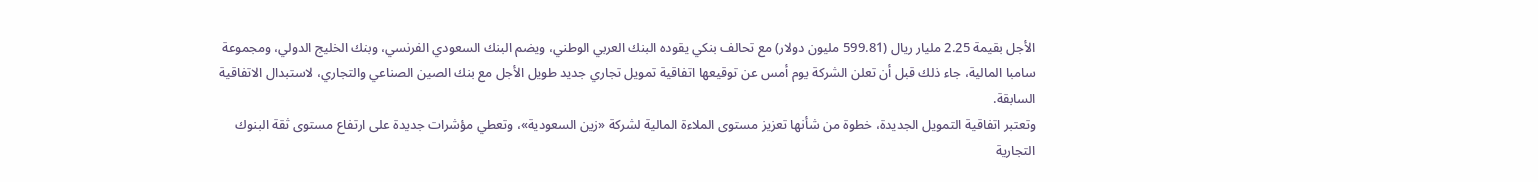الأجل بقيمة 2.25 مليار ريال (599.81 مليون دولار) مع تحالف بنكي يقوده البنك العربي الوطني، ويضم البنك السعودي الفرنسي، وبنك الخليج الدولي، ومجموعة سامبا المالية، جاء ذلك قبل أن تعلن الشركة يوم أمس عن توقيعها اتفاقية تمويل تجاري جديد طويل الأجل مع بنك الصين الصناعي والتجاري، لاستبدال الاتفاقية السابقة.
وتعتبر اتفاقية التمويل الجديدة، خطوة من شأنها تعزيز مستوى الملاءة المالية لشركة «زين السعودية»، وتعطي مؤشرات جديدة على ارتفاع مستوى ثقة البنوك التجارية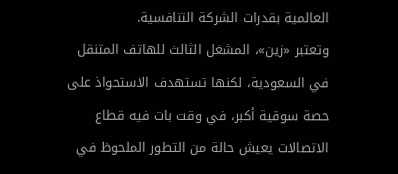العالمية بقدرات الشركة التنافسية.
وتعتبر «زين»، المشغل الثالث للهاتف المتنقل في السعودية، لكنها تستهدف الاستحواذ على حصة سوقية أكبر، في وقت بات فيه قطاع الاتصالات يعيش حالة من التطور الملحوظ في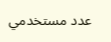عدد مستخدمي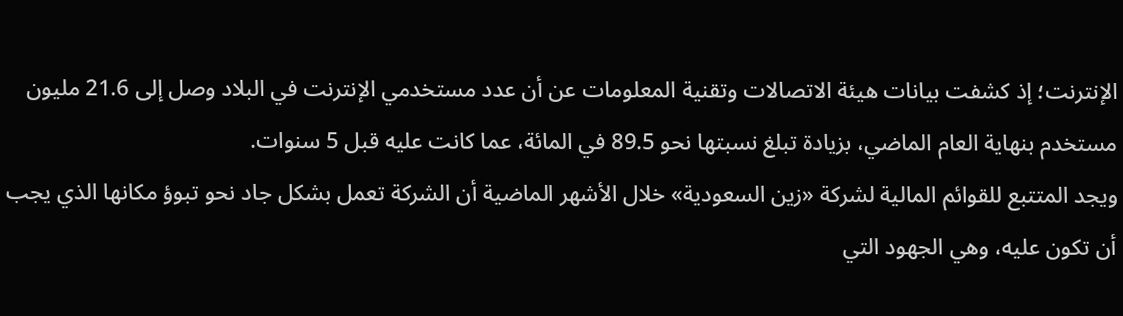الإنترنت؛ إذ كشفت بيانات هيئة الاتصالات وتقنية المعلومات عن أن عدد مستخدمي الإنترنت في البلاد وصل إلى 21.6 مليون مستخدم بنهاية العام الماضي، بزيادة تبلغ نسبتها نحو 89.5 في المائة، عما كانت عليه قبل 5 سنوات.
ويجد المتتبع للقوائم المالية لشركة «زين السعودية» خلال الأشهر الماضية أن الشركة تعمل بشكل جاد نحو تبوؤ مكانها الذي يجب أن تكون عليه، وهي الجهود التي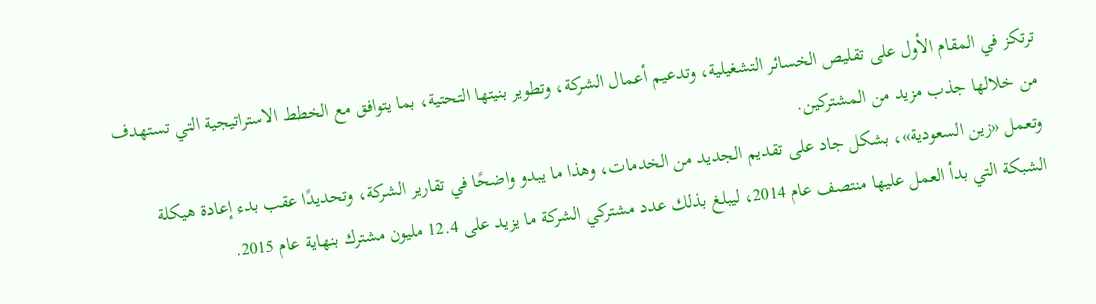ترتكز في المقام الأول على تقليص الخسائر التشغيلية، وتدعيم أعمال الشركة، وتطوير بنيتها التحتية، بما يتوافق مع الخطط الاستراتيجية التي تستهدف من خلالها جذب مزيد من المشتركين.
وتعمل «زين السعودية»، بشكل جاد على تقديم الجديد من الخدمات، وهذا ما يبدو واضحًا في تقارير الشركة، وتحديدًا عقب بدء إعادة هيكلة الشبكة التي بدأ العمل عليها منتصف عام 2014، ليبلغ بذلك عدد مشتركي الشركة ما يزيد على 12.4 مليون مشترك بنهاية عام 2015.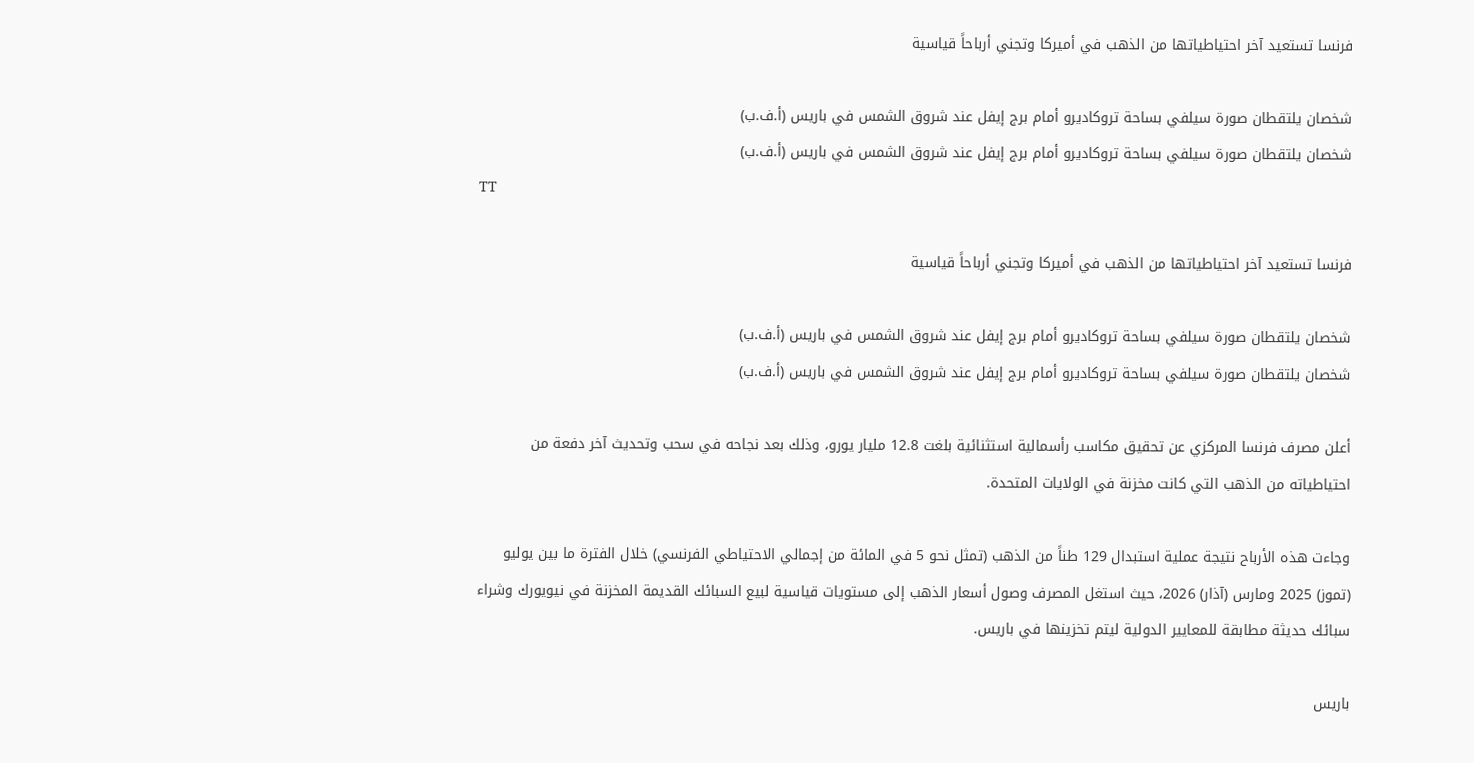فرنسا تستعيد آخر احتياطياتها من الذهب في أميركا وتجني أرباحاً قياسية

شخصان يلتقطان صورة سيلفي بساحة تروكاديرو أمام برج إيفل عند شروق الشمس في باريس (أ.ف.ب)
شخصان يلتقطان صورة سيلفي بساحة تروكاديرو أمام برج إيفل عند شروق الشمس في باريس (أ.ف.ب)
TT

فرنسا تستعيد آخر احتياطياتها من الذهب في أميركا وتجني أرباحاً قياسية

شخصان يلتقطان صورة سيلفي بساحة تروكاديرو أمام برج إيفل عند شروق الشمس في باريس (أ.ف.ب)
شخصان يلتقطان صورة سيلفي بساحة تروكاديرو أمام برج إيفل عند شروق الشمس في باريس (أ.ف.ب)

أعلن مصرف فرنسا المركزي عن تحقيق مكاسب رأسمالية استثنائية بلغت 12.8 مليار يورو، وذلك بعد نجاحه في سحب وتحديث آخر دفعة من احتياطياته من الذهب التي كانت مخزنة في الولايات المتحدة.

وجاءت هذه الأرباح نتيجة عملية استبدال 129 طناً من الذهب (تمثل نحو 5 في المائة من إجمالي الاحتياطي الفرنسي) خلال الفترة ما بين يوليو (تموز) 2025 ومارس (آذار) 2026، حيث استغل المصرف وصول أسعار الذهب إلى مستويات قياسية لبيع السبائك القديمة المخزنة في نيويورك وشراء سبائك حديثة مطابقة للمعايير الدولية ليتم تخزينها في باريس.

باريس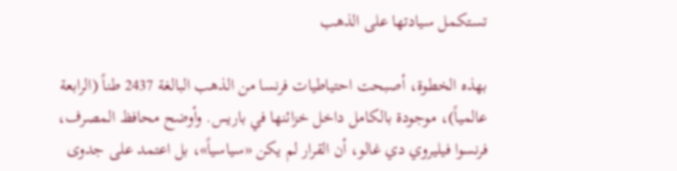تستكمل سيادتها على الذهب

بهذه الخطوة، أصبحت احتياطيات فرنسا من الذهب البالغة 2437 طناً (الرابعة عالمياً)، موجودة بالكامل داخل خزائنها في باريس. وأوضح محافظ المصرف، فرنسوا فيليروي دي غالو، أن القرار لم يكن «سياسياً»، بل اعتمد على جدوى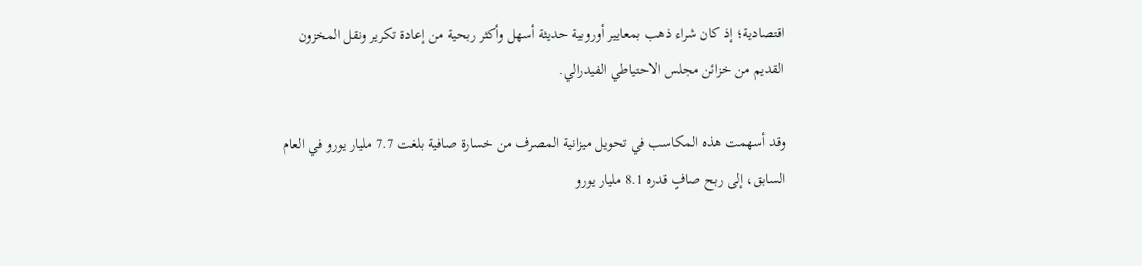اقتصادية؛ إذ كان شراء ذهب بمعايير أوروبية حديثة أسهل وأكثر ربحية من إعادة تكرير ونقل المخزون القديم من خزائن مجلس الاحتياطي الفيدرالي.

وقد أسهمت هذه المكاسب في تحويل ميزانية المصرف من خسارة صافية بلغت 7.7 مليار يورو في العام السابق، إلى ربح صافٍ قدره 8.1 مليار يورو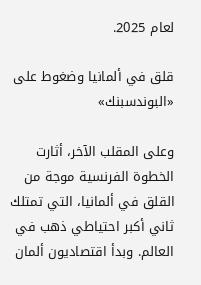لعام 2025.

قلق في ألمانيا وضغوط على «البوندسبنك»

وعلى المقلب الآخر، أثارت الخطوة الفرنسية موجة من القلق في ألمانيا، التي تمتلك ثاني أكبر احتياطي ذهب في العالم. وبدأ اقتصاديون ألمان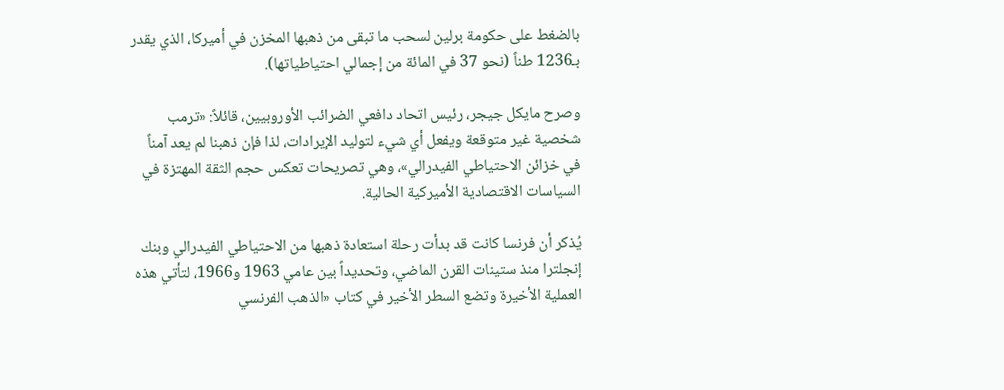بالضغط على حكومة برلين لسحب ما تبقى من ذهبها المخزن في أميركا، الذي يقدر بـ1236 طناً (نحو 37 في المائة من إجمالي احتياطياتها).

وصرح مايكل جيجر، رئيس اتحاد دافعي الضرائب الأوروبيين، قائلاً: «ترمب شخصية غير متوقعة ويفعل أي شيء لتوليد الإيرادات، لذا فإن ذهبنا لم يعد آمناً في خزائن الاحتياطي الفيدرالي»، وهي تصريحات تعكس حجم الثقة المهتزة في السياسات الاقتصادية الأميركية الحالية.

يُذكر أن فرنسا كانت قد بدأت رحلة استعادة ذهبها من الاحتياطي الفيدرالي وبنك إنجلترا منذ ستينات القرن الماضي، وتحديداً بين عامي 1963 و1966، لتأتي هذه العملية الأخيرة وتضع السطر الأخير في كتاب «الذهب الفرنسي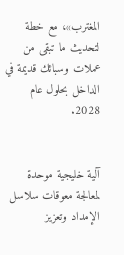المغترب»، مع خطة لتحديث ما تبقى من عملات وسبائك قديمة في الداخل بحلول عام 2028.


آلية خليجية موحدة لمعالجة معوقات سلاسل الإمداد وتعزيز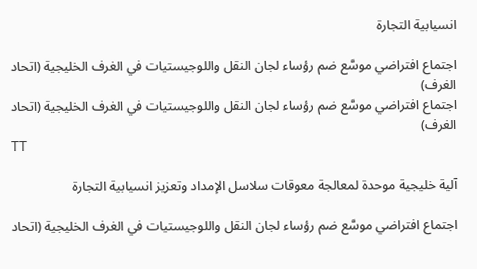انسيابية التجارة

اجتماع افتراضي موسَّع ضم رؤساء لجان النقل واللوجيستيات في الغرف الخليجية (اتحاد الغرف)
اجتماع افتراضي موسَّع ضم رؤساء لجان النقل واللوجيستيات في الغرف الخليجية (اتحاد الغرف)
TT

آلية خليجية موحدة لمعالجة معوقات سلاسل الإمداد وتعزيز انسيابية التجارة

اجتماع افتراضي موسَّع ضم رؤساء لجان النقل واللوجيستيات في الغرف الخليجية (اتحاد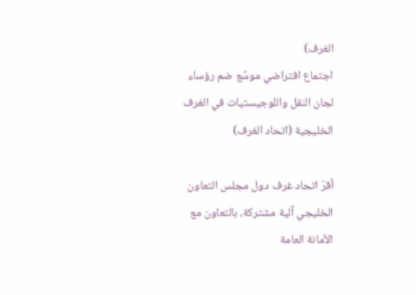الغرف)
اجتماع افتراضي موسَّع ضم رؤساء لجان النقل واللوجيستيات في الغرف الخليجية (اتحاد الغرف)

أقرّ اتحاد غرف دول مجلس التعاون الخليجي آلية مشتركة، بالتعاون مع الأمانة العامة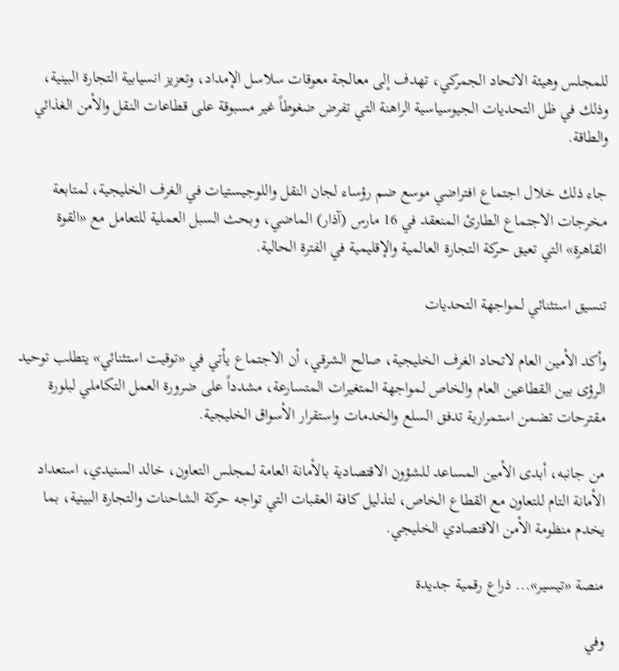للمجلس وهيئة الاتحاد الجمركي، تهدف إلى معالجة معوقات سلاسل الإمداد، وتعزيز انسيابية التجارة البينية، وذلك في ظل التحديات الجيوسياسية الراهنة التي تفرض ضغوطاً غير مسبوقة على قطاعات النقل والأمن الغذائي والطاقة.

جاء ذلك خلال اجتماع افتراضي موسع ضم رؤساء لجان النقل واللوجيستيات في الغرف الخليجية، لمتابعة مخرجات الاجتماع الطارئ المنعقد في 16 مارس (آذار) الماضي، وبحث السبل العملية للتعامل مع «القوة القاهرة» التي تعيق حركة التجارة العالمية والإقليمية في الفترة الحالية.

تنسيق استثنائي لمواجهة التحديات

وأكد الأمين العام لاتحاد الغرف الخليجية، صالح الشرقي، أن الاجتماع يأتي في «توقيت استثنائي» يتطلب توحيد الرؤى بين القطاعين العام والخاص لمواجهة المتغيرات المتسارعة، مشدداً على ضرورة العمل التكاملي لبلورة مقترحات تضمن استمرارية تدفق السلع والخدمات واستقرار الأسواق الخليجية.

من جانبه، أبدى الأمين المساعد للشؤون الاقتصادية بالأمانة العامة لمجلس التعاون، خالد السنيدي، استعداد الأمانة التام للتعاون مع القطاع الخاص، لتذليل كافة العقبات التي تواجه حركة الشاحنات والتجارة البينية، بما يخدم منظومة الأمن الاقتصادي الخليجي.

منصة «تيسير»... ذراع رقمية جديدة

وفي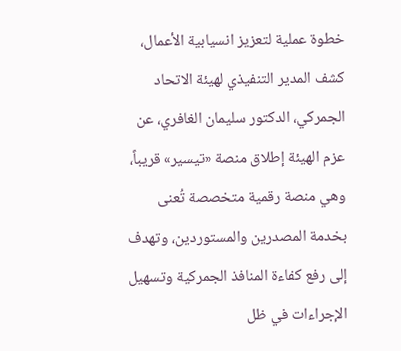خطوة عملية لتعزيز انسيابية الأعمال، كشف المدير التنفيذي لهيئة الاتحاد الجمركي، الدكتور سليمان الغافري، عن عزم الهيئة إطلاق منصة «تيسير» قريباً، وهي منصة رقمية متخصصة تُعنى بخدمة المصدرين والمستوردين، وتهدف إلى رفع كفاءة المنافذ الجمركية وتسهيل الإجراءات في ظل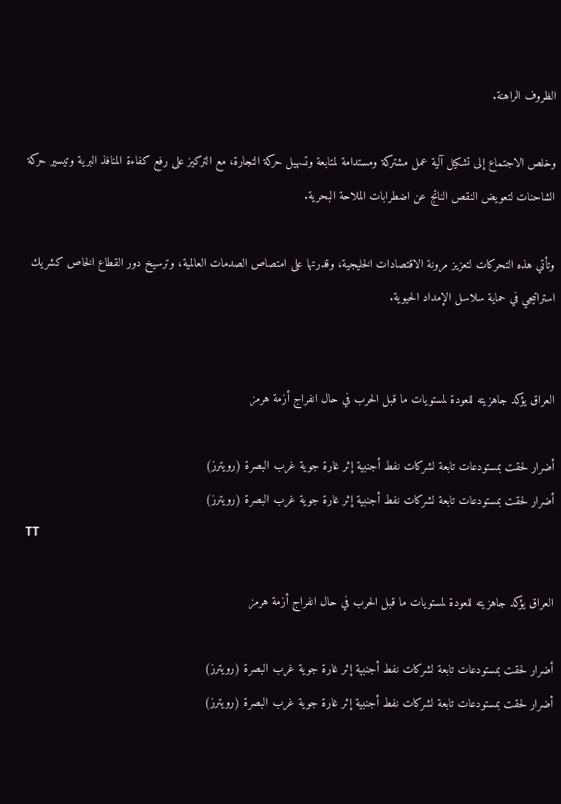الظروف الراهنة.

وخلص الاجتماع إلى تشكيل آلية عمل مشتركة ومستدامة لمتابعة وتسهيل حركة التجارة، مع التركيز على رفع كفاءة المنافذ البرية وتيسير حركة الشاحنات لتعويض النقص الناتج عن اضطرابات الملاحة البحرية.

وتأتي هذه التحركات لتعزيز مرونة الاقتصادات الخليجية، وقدرتها على امتصاص الصدمات العالمية، وترسيخ دور القطاع الخاص كشريك استراتيجي في حماية سلاسل الإمداد الحيوية.


العراق يؤكد جاهزيته للعودة لمستويات ما قبل الحرب في حال انفراج أزمة هرمز

أضرار لحقت بمستودعات تابعة لشركات نفط أجنبية إثر غارة جوية غرب البصرة (رويترز)
أضرار لحقت بمستودعات تابعة لشركات نفط أجنبية إثر غارة جوية غرب البصرة (رويترز)
TT

العراق يؤكد جاهزيته للعودة لمستويات ما قبل الحرب في حال انفراج أزمة هرمز

أضرار لحقت بمستودعات تابعة لشركات نفط أجنبية إثر غارة جوية غرب البصرة (رويترز)
أضرار لحقت بمستودعات تابعة لشركات نفط أجنبية إثر غارة جوية غرب البصرة (رويترز)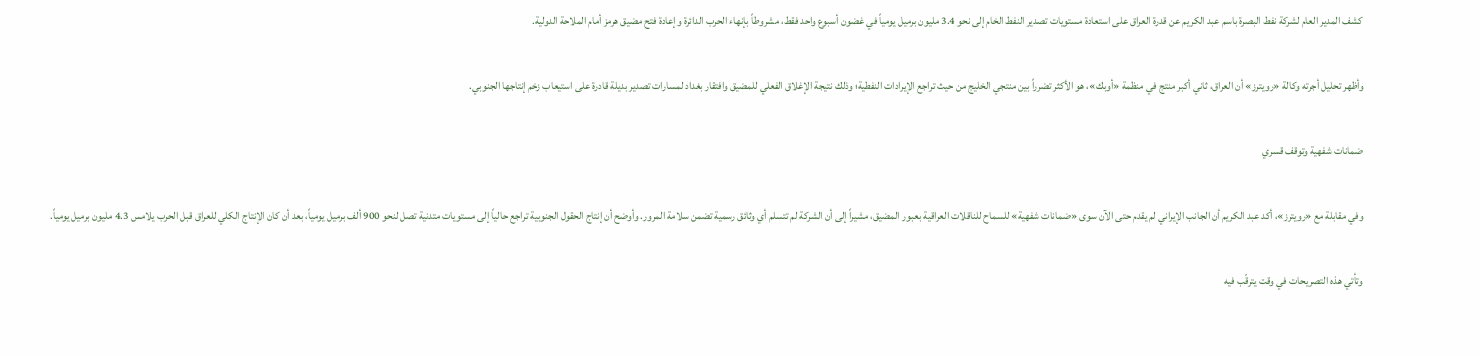كشف المدير العام لشركة نفط البصرة باسم عبد الكريم عن قدرة العراق على استعادة مستويات تصدير النفط الخام إلى نحو 3.4 مليون برميل يومياً في غضون أسبوع واحد فقط، مشروطاً بإنهاء الحرب الدائرة وإعادة فتح مضيق هرمز أمام الملاحة الدولية.

وأظهر تحليل أجرته وكالة «رويترز» أن العراق، ثاني أكبر منتج في منظمة «أوبك»، هو الأكثر تضرراً بين منتجي الخليج من حيث تراجع الإيرادات النفطية؛ وذلك نتيجة الإغلاق الفعلي للمضيق وافتقار بغداد لمسارات تصدير بديلة قادرة على استيعاب زخم إنتاجها الجنوبي.

ضمانات شفهية وتوقف قسري

وفي مقابلة مع «رويترز»، أكد عبد الكريم أن الجانب الإيراني لم يقدم حتى الآن سوى «ضمانات شفهية» للسماح للناقلات العراقية بعبور المضيق، مشيراً إلى أن الشركة لم تتسلم أي وثائق رسمية تضمن سلامة المرور. وأوضح أن إنتاج الحقول الجنوبية تراجع حالياً إلى مستويات متدنية تصل لنحو 900 ألف برميل يومياً، بعد أن كان الإنتاج الكلي للعراق قبل الحرب يلامس 4.3 مليون برميل يومياً.

وتأتي هذه التصريحات في وقت يترقّب فيه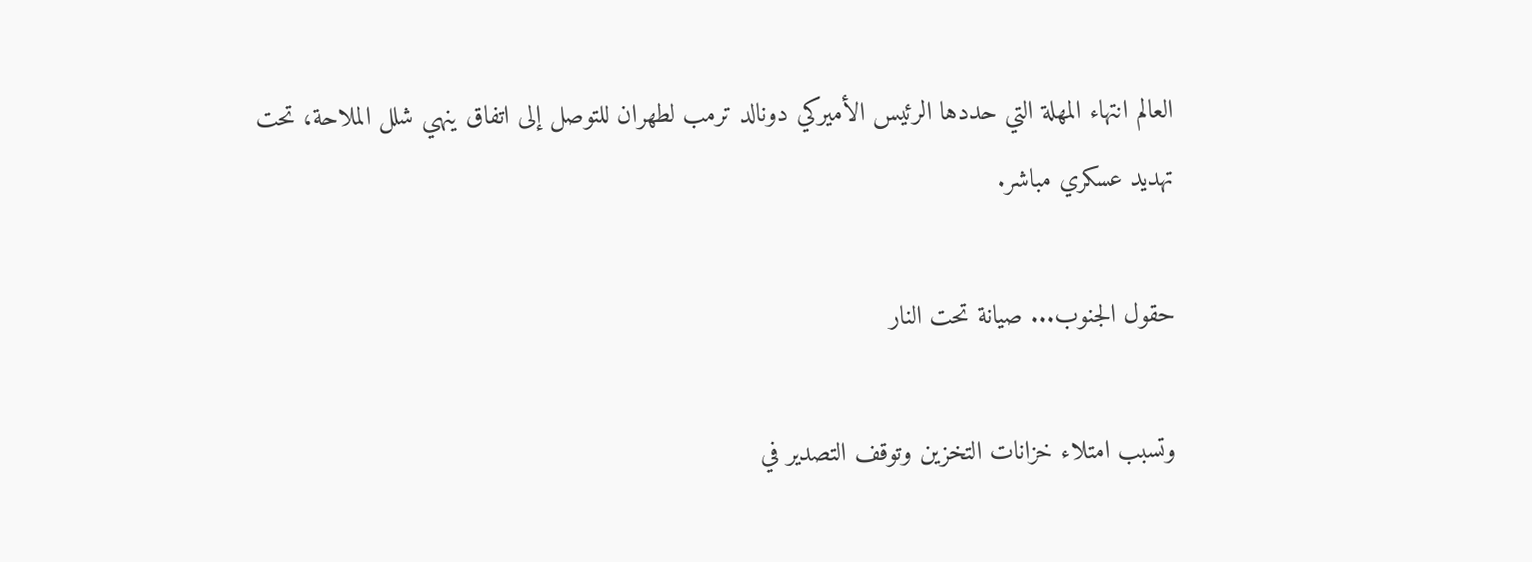العالم انتهاء المهلة التي حددها الرئيس الأميركي دونالد ترمب لطهران للتوصل إلى اتفاق ينهي شلل الملاحة، تحت تهديد عسكري مباشر.

حقول الجنوب... صيانة تحت النار

وتسبب امتلاء خزانات التخزين وتوقف التصدير في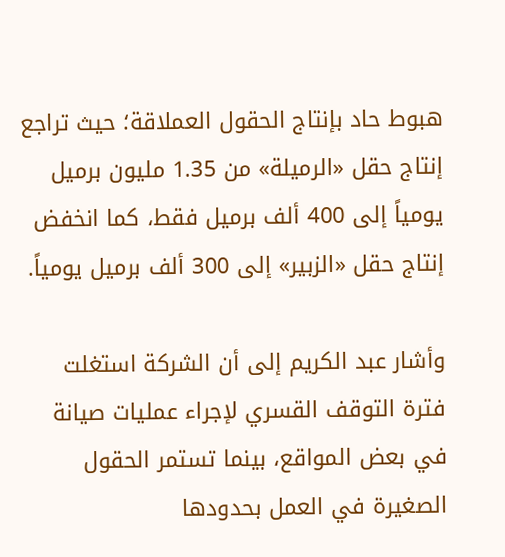هبوط حاد بإنتاج الحقول العملاقة؛ حيث تراجع إنتاج حقل «الرميلة» من 1.35 مليون برميل يومياً إلى 400 ألف برميل فقط، كما انخفض إنتاج حقل «الزبير» إلى 300 ألف برميل يومياً.

وأشار عبد الكريم إلى أن الشركة استغلت فترة التوقف القسري لإجراء عمليات صيانة في بعض المواقع، بينما تستمر الحقول الصغيرة في العمل بحدودها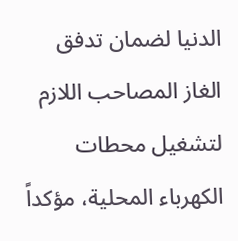الدنيا لضمان تدفق الغاز المصاحب اللازم لتشغيل محطات الكهرباء المحلية، مؤكداً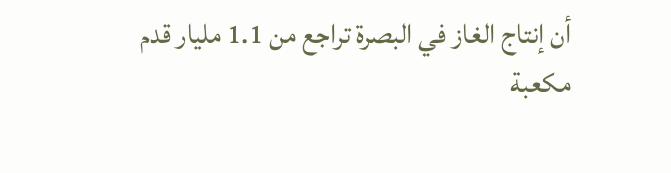أن إنتاج الغاز في البصرة تراجع من 1.1 مليار قدم مكعبة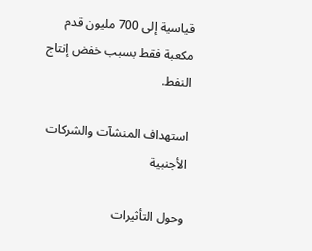قياسية إلى 700 مليون قدم مكعبة فقط بسبب خفض إنتاج النفط.

استهداف المنشآت والشركات الأجنبية

وحول التأثيرات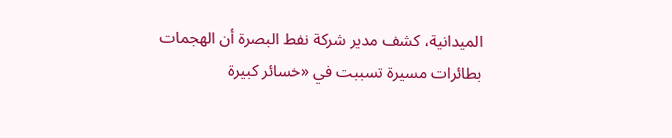الميدانية، كشف مدير شركة نفط البصرة أن الهجمات بطائرات مسيرة تسببت في «خسائر كبيرة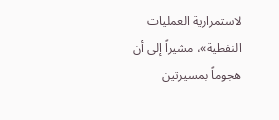لاستمرارية العمليات النفطية»، مشيراً إلى أن هجوماً بمسيرتين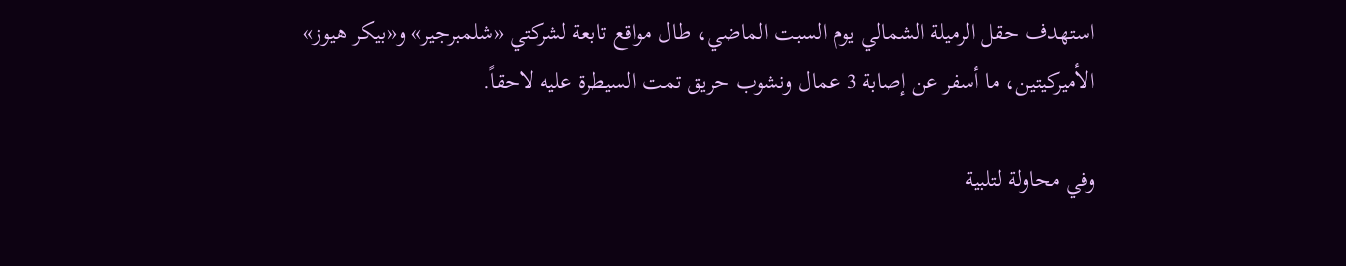استهدف حقل الرميلة الشمالي يوم السبت الماضي، طال مواقع تابعة لشركتي «شلمبرجير» و«بيكر هيوز» الأميركيتين، ما أسفر عن إصابة 3 عمال ونشوب حريق تمت السيطرة عليه لاحقاً.

وفي محاولة لتلبية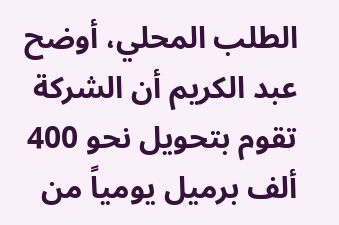الطلب المحلي، أوضح عبد الكريم أن الشركة تقوم بتحويل نحو 400 ألف برميل يومياً من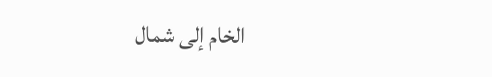الخام إلى شمال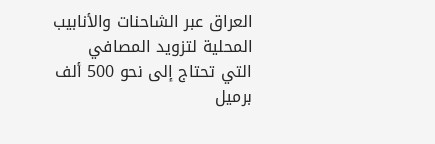العراق عبر الشاحنات والأنابيب المحلية لتزويد المصافي التي تحتاج إلى نحو 500 ألف برميل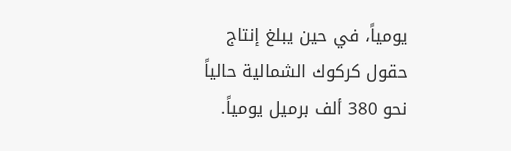يومياً، في حين يبلغ إنتاج حقول كركوك الشمالية حالياً نحو 380 ألف برميل يومياً.